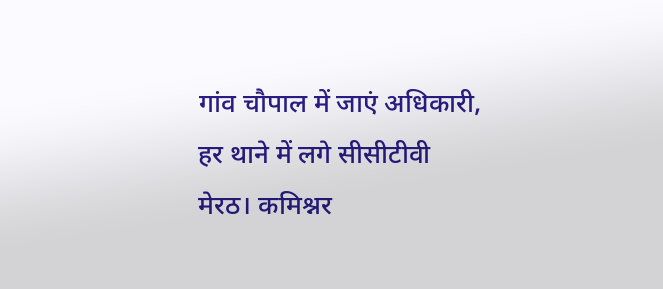गांव चौपाल में जाएं अधिकारी, हर थाने में लगे सीसीटीवी
मेरठ। कमिश्नर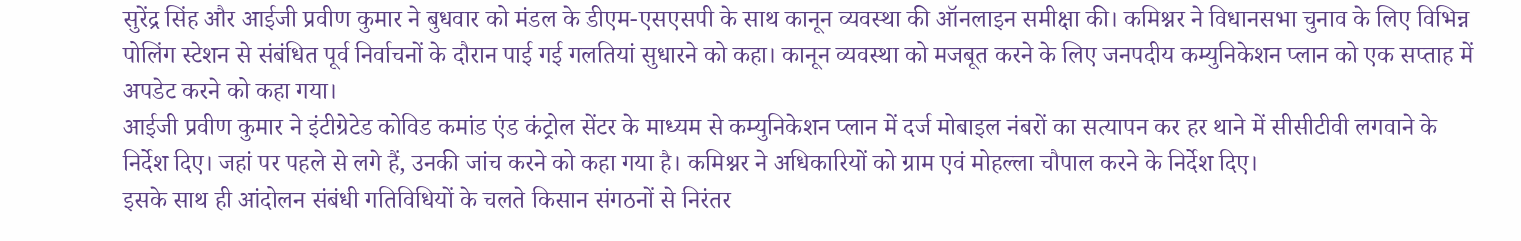सुरेंद्र सिंह और आईजी प्रवीण कुमार ने बुधवार को मंडल के डीएम-एसएसपी के साथ कानून व्यवस्था की ऑनलाइन समीक्षा की। कमिश्नर ने विधानसभा चुनाव के लिए विभिन्न पोलिंग स्टेशन से संबंधित पूर्व निर्वाचनों के दौरान पाई गई गलतियां सुधारने को कहा। कानून व्यवस्था को मजबूत करने के लिए जनपदीय कम्युनिकेशन प्लान को एक सप्ताह में अपडेट करने को कहा गया।
आईजी प्रवीण कुमार ने इंटीग्रेटेड कोविड कमांड एंड कंट्रोल सेंटर के माध्यम से कम्युनिकेशन प्लान में दर्ज मोबाइल नंबरों का सत्यापन कर हर थाने में सीसीटीवी लगवाने के निर्देश दिए। जहां पर पहले से लगे हैं, उनकी जांच करने को कहा गया है। कमिश्नर ने अधिकारियों को ग्राम एवं मोहल्ला चौपाल करने के निर्देश दिए।
इसके साथ ही आंदोलन संबंधी गतिविधियों के चलते किसान संगठनों से निरंतर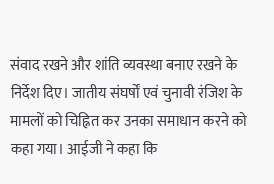संवाद रखने और शांति व्यवस्था बनाए रखने के निर्देश दिए। जातीय संघर्षों एवं चुनावी रंजिश के मामलों को चिह्नित कर उनका समाधान करने को कहा गया। आईजी ने कहा कि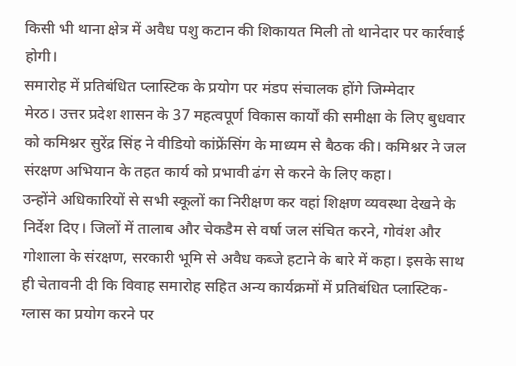किसी भी थाना क्षेत्र में अवैध पशु कटान की शिकायत मिली तो थानेदार पर कार्रवाई होगी।
समारोह में प्रतिबंधित प्लास्टिक के प्रयोग पर मंडप संचालक होंगे जिम्मेदार
मेरठ। उत्तर प्रदेश शासन के 37 महत्वपूर्ण विकास कार्यों की समीक्षा के लिए बुधवार को कमिश्नर सुरेंद्र सिंह ने वीडियो कांफ्रेंसिंग के माध्यम से बैठक की। कमिश्नर ने जल संरक्षण अभियान के तहत कार्य को प्रभावी ढंग से करने के लिए कहा।
उन्होंने अधिकारियों से सभी स्कूलों का निरीक्षण कर वहां शिक्षण व्यवस्था देखने के निर्देश दिए। जिलों में तालाब और चेकडैम से वर्षा जल संचित करने, गोवंश और गोशाला के संरक्षण, सरकारी भूमि से अवैध कब्जे हटाने के बारे में कहा। इसके साथ ही चेतावनी दी कि विवाह समारोह सहित अन्य कार्यक्रमों में प्रतिबंधित प्लास्टिक-ग्लास का प्रयोग करने पर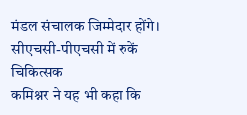मंडल संचालक जिम्मेदार होंगे।
सीएचसी-पीएचसी में रुकें चिकित्सक
कमिश्नर ने यह भी कहा कि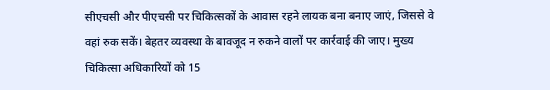सीएचसी और पीएचसी पर चिकित्सकों के आवास रहने लायक बना बनाए जाएं, जिससे वे वहां रुक सकें। बेहतर व्यवस्था के बावजूद न रुकने वालों पर कार्रवाई की जाए। मुख्य चिकित्सा अधिकारियों को 15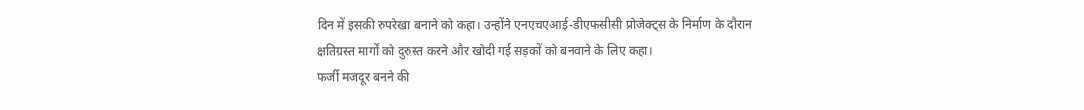दिन में इसकी रुपरेखा बनाने को कहा। उन्होंने एनएचएआई-डीएफसीसी प्रोजेक्ट्स के निर्माण के दौरान क्षतिग्रस्त मार्गों को दुरुस्त करने और खोदी गई सड़कों को बनवाने के लिए कहा।
फर्जी मजदूर बनने की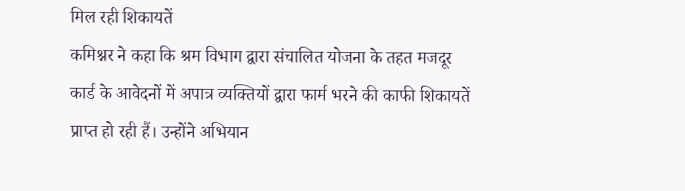मिल रही शिकायतें
कमिश्नर ने कहा कि श्रम विभाग द्वारा संचालित योजना के तहत मजदूर कार्ड के आवेदनों में अपात्र व्यक्तियों द्वारा फार्म भरने की काफी शिकायतें प्राप्त हो रही हैं। उन्होंने अभियान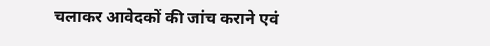चलाकर आवेदकों की जांच कराने एवं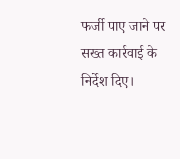फर्जी पाए जाने पर सख्त कार्रवाई के निर्देश दिए।